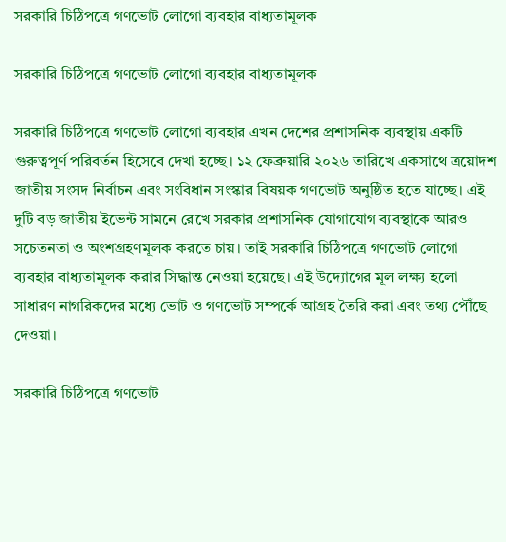সরকারি চিঠিপত্রে গণভোট লোগো ব্যবহার বাধ্যতামূলক

সরকারি চিঠিপত্রে গণভোট লোগো ব্যবহার বাধ্যতামূলক

সরকারি চিঠিপত্রে গণভোট লোগো ব্যবহার এখন দেশের প্রশাসনিক ব্যবস্থায় একটি গুরুত্বপূর্ণ পরিবর্তন হিসেবে দেখা হচ্ছে। ১২ ফেব্রুয়ারি ২০২৬ তারিখে একসাথে ত্রয়োদশ জাতীয় সংসদ নির্বাচন এবং সংবিধান সংস্কার বিষয়ক গণভোট অনুষ্ঠিত হতে যাচ্ছে। এই দুটি বড় জাতীয় ইভেন্ট সামনে রেখে সরকার প্রশাসনিক যোগাযোগ ব্যবস্থাকে আরও সচেতনতা ও অংশগ্রহণমূলক করতে চায়। তাই সরকারি চিঠিপত্রে গণভোট লোগো ব্যবহার বাধ্যতামূলক করার সিদ্ধান্ত নেওয়া হয়েছে। এই উদ্যোগের মূল লক্ষ্য হলো সাধারণ নাগরিকদের মধ্যে ভোট ও গণভোট সম্পর্কে আগ্রহ তৈরি করা এবং তথ্য পৌঁছে দেওয়া।

সরকারি চিঠিপত্রে গণভোট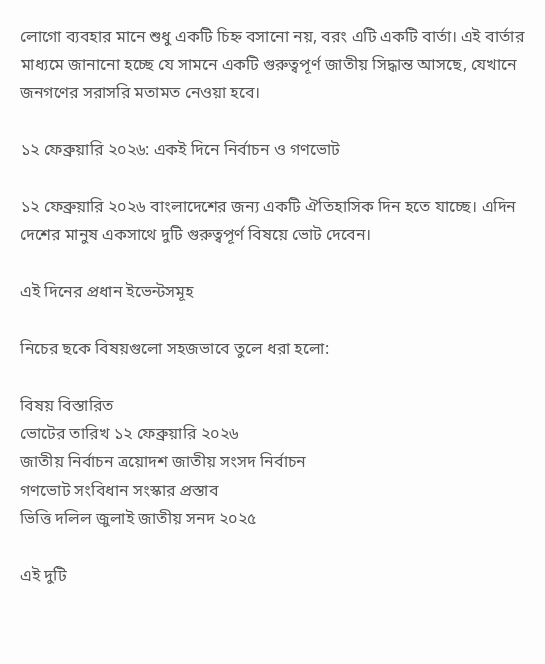লোগো ব্যবহার মানে শুধু একটি চিহ্ন বসানো নয়, বরং এটি একটি বার্তা। এই বার্তার মাধ্যমে জানানো হচ্ছে যে সামনে একটি গুরুত্বপূর্ণ জাতীয় সিদ্ধান্ত আসছে, যেখানে জনগণের সরাসরি মতামত নেওয়া হবে।

১২ ফেব্রুয়ারি ২০২৬: একই দিনে নির্বাচন ও গণভোট

১২ ফেব্রুয়ারি ২০২৬ বাংলাদেশের জন্য একটি ঐতিহাসিক দিন হতে যাচ্ছে। এদিন দেশের মানুষ একসাথে দুটি গুরুত্বপূর্ণ বিষয়ে ভোট দেবেন।

এই দিনের প্রধান ইভেন্টসমূহ

নিচের ছকে বিষয়গুলো সহজভাবে তুলে ধরা হলো:

বিষয় বিস্তারিত
ভোটের তারিখ ১২ ফেব্রুয়ারি ২০২৬
জাতীয় নির্বাচন ত্রয়োদশ জাতীয় সংসদ নির্বাচন
গণভোট সংবিধান সংস্কার প্রস্তাব
ভিত্তি দলিল জুলাই জাতীয় সনদ ২০২৫

এই দুটি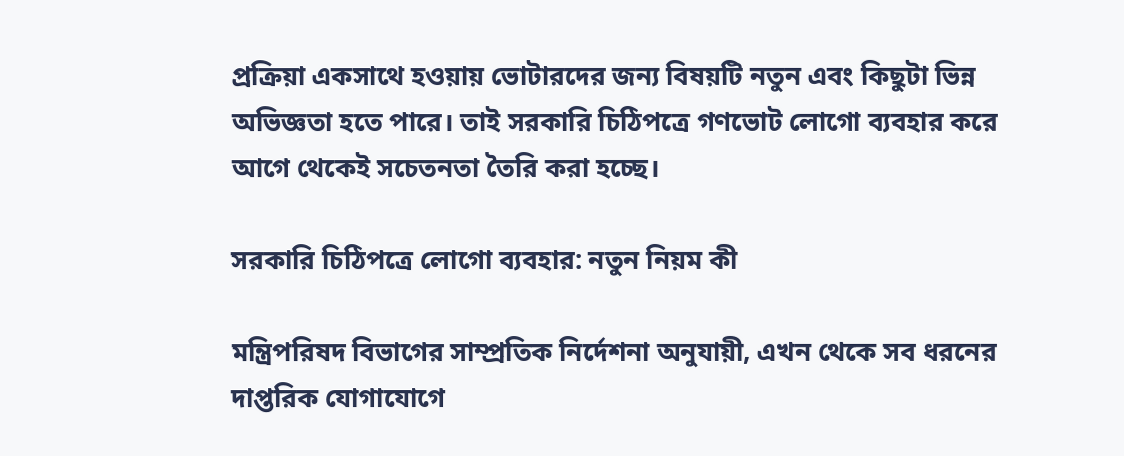প্রক্রিয়া একসাথে হওয়ায় ভোটারদের জন্য বিষয়টি নতুন এবং কিছুটা ভিন্ন অভিজ্ঞতা হতে পারে। তাই সরকারি চিঠিপত্রে গণভোট লোগো ব্যবহার করে আগে থেকেই সচেতনতা তৈরি করা হচ্ছে।

সরকারি চিঠিপত্রে লোগো ব্যবহার: নতুন নিয়ম কী

মন্ত্রিপরিষদ বিভাগের সাম্প্রতিক নির্দেশনা অনুযায়ী, এখন থেকে সব ধরনের দাপ্তরিক যোগাযোগে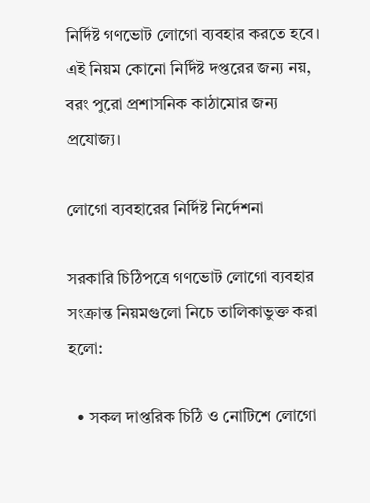নির্দিষ্ট গণভোট লোগো ব্যবহার করতে হবে। এই নিয়ম কোনো নির্দিষ্ট দপ্তরের জন্য নয়, বরং পুরো প্রশাসনিক কাঠামোর জন্য প্রযোজ্য।

লোগো ব্যবহারের নির্দিষ্ট নির্দেশনা

সরকারি চিঠিপত্রে গণভোট লোগো ব্যবহার সংক্রান্ত নিয়মগুলো নিচে তালিকাভুক্ত করা হলো:

  • সকল দাপ্তরিক চিঠি ও নোটিশে লোগো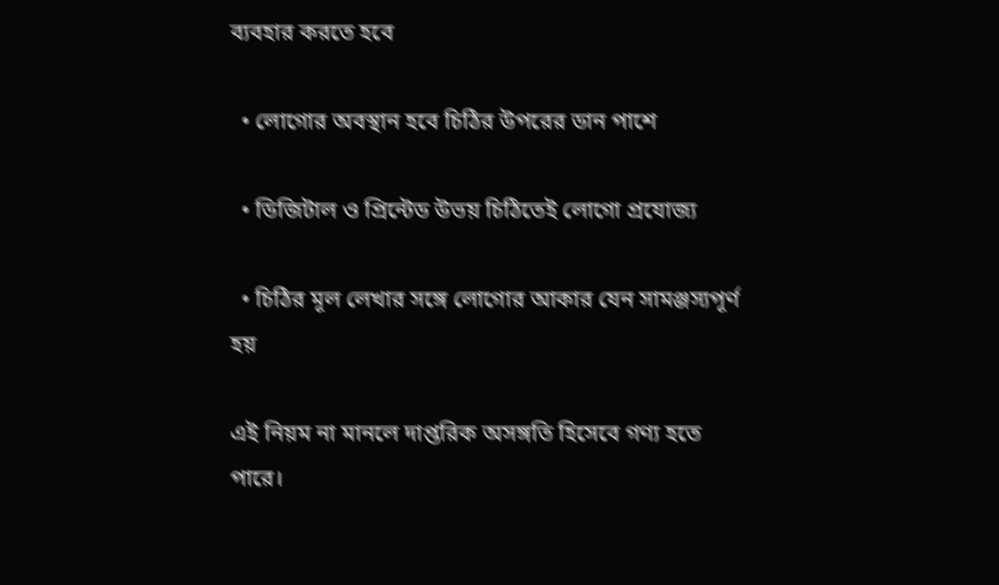ব্যবহার করতে হবে

  • লোগোর অবস্থান হবে চিঠির উপরের ডান পাশে

  • ডিজিটাল ও প্রিন্টেড উভয় চিঠিতেই লোগো প্রযোজ্য

  • চিঠির মূল লেখার সঙ্গে লোগোর আকার যেন সামঞ্জস্যপূর্ণ হয়

এই নিয়ম না মানলে দাপ্তরিক অসঙ্গতি হিসেবে গণ্য হতে পারে।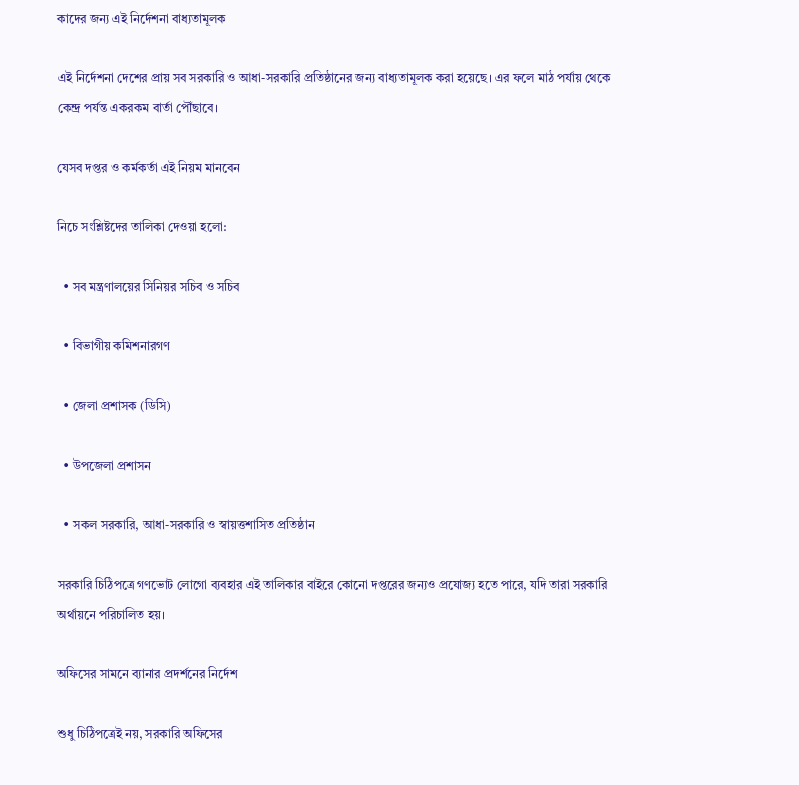কাদের জন্য এই নির্দেশনা বাধ্যতামূলক

এই নির্দেশনা দেশের প্রায় সব সরকারি ও আধা-সরকারি প্রতিষ্ঠানের জন্য বাধ্যতামূলক করা হয়েছে। এর ফলে মাঠ পর্যায় থেকে কেন্দ্র পর্যন্ত একরকম বার্তা পৌঁছাবে।

যেসব দপ্তর ও কর্মকর্তা এই নিয়ম মানবেন

নিচে সংশ্লিষ্টদের তালিকা দেওয়া হলো:

  • সব মন্ত্রণালয়ের সিনিয়র সচিব ও সচিব

  • বিভাগীয় কমিশনারগণ

  • জেলা প্রশাসক (ডিসি)

  • উপজেলা প্রশাসন

  • সকল সরকারি, আধা-সরকারি ও স্বায়ত্তশাসিত প্রতিষ্ঠান

সরকারি চিঠিপত্রে গণভোট লোগো ব্যবহার এই তালিকার বাইরে কোনো দপ্তরের জন্যও প্রযোজ্য হতে পারে, যদি তারা সরকারি অর্থায়নে পরিচালিত হয়।

অফিসের সামনে ব্যানার প্রদর্শনের নির্দেশ

শুধু চিঠিপত্রেই নয়, সরকারি অফিসের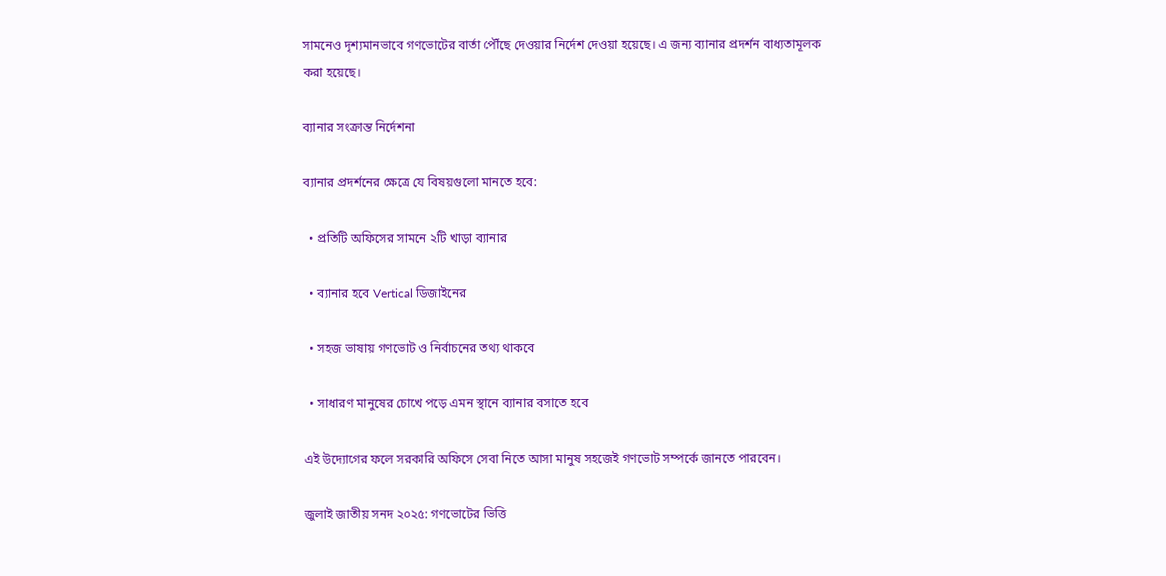সামনেও দৃশ্যমানভাবে গণভোটের বার্তা পৌঁছে দেওয়ার নির্দেশ দেওয়া হয়েছে। এ জন্য ব্যানার প্রদর্শন বাধ্যতামূলক করা হয়েছে।

ব্যানার সংক্রান্ত নির্দেশনা

ব্যানার প্রদর্শনের ক্ষেত্রে যে বিষয়গুলো মানতে হবে:

  • প্রতিটি অফিসের সামনে ২টি খাড়া ব্যানার

  • ব্যানার হবে Vertical ডিজাইনের

  • সহজ ভাষায় গণভোট ও নির্বাচনের তথ্য থাকবে

  • সাধারণ মানুষের চোখে পড়ে এমন স্থানে ব্যানার বসাতে হবে

এই উদ্যোগের ফলে সরকারি অফিসে সেবা নিতে আসা মানুষ সহজেই গণভোট সম্পর্কে জানতে পারবেন।

জুলাই জাতীয় সনদ ২০২৫: গণভোটের ভিত্তি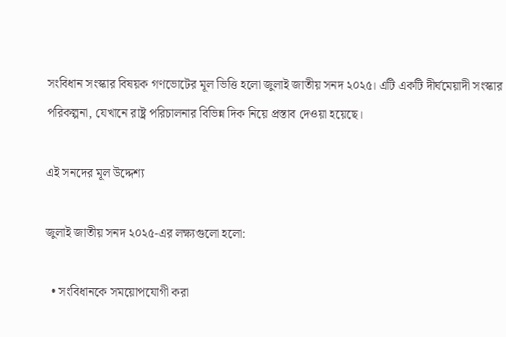সংবিধান সংস্কার বিষয়ক গণভোটের মূল ভিত্তি হলো জুলাই জাতীয় সনদ ২০২৫। এটি একটি দীর্ঘমেয়াদী সংস্কার পরিকল্পনা, যেখানে রাষ্ট্র পরিচালনার বিভিন্ন দিক নিয়ে প্রস্তাব দেওয়া হয়েছে।

এই সনদের মূল উদ্দেশ্য

জুলাই জাতীয় সনদ ২০২৫-এর লক্ষ্যগুলো হলো:

  • সংবিধানকে সময়োপযোগী করা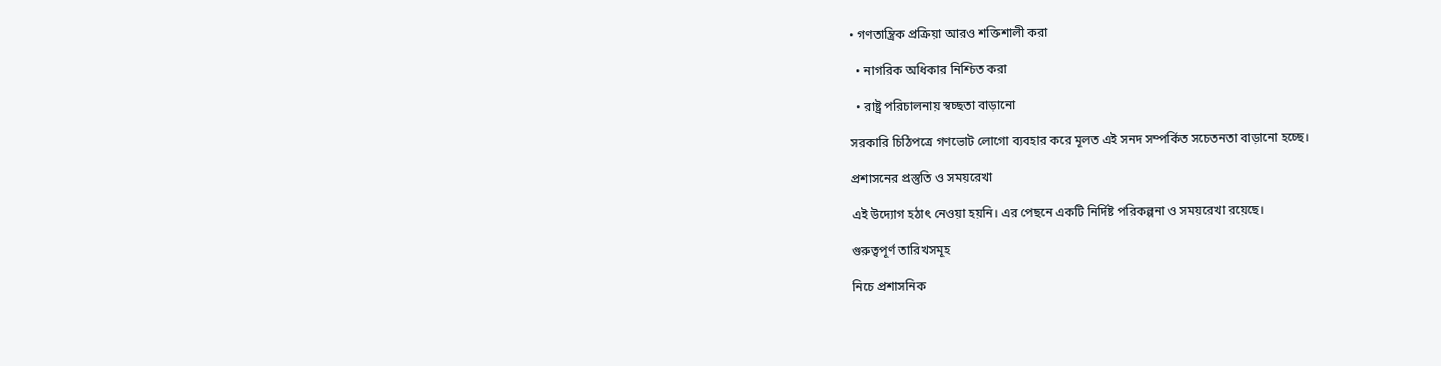• গণতান্ত্রিক প্রক্রিয়া আরও শক্তিশালী করা

  • নাগরিক অধিকার নিশ্চিত করা

  • রাষ্ট্র পরিচালনায় স্বচ্ছতা বাড়ানো

সরকারি চিঠিপত্রে গণভোট লোগো ব্যবহার করে মূলত এই সনদ সম্পর্কিত সচেতনতা বাড়ানো হচ্ছে।

প্রশাসনের প্রস্তুতি ও সময়রেখা

এই উদ্যোগ হঠাৎ নেওয়া হয়নি। এর পেছনে একটি নির্দিষ্ট পরিকল্পনা ও সময়রেখা রয়েছে।

গুরুত্বপূর্ণ তারিখসমূহ

নিচে প্রশাসনিক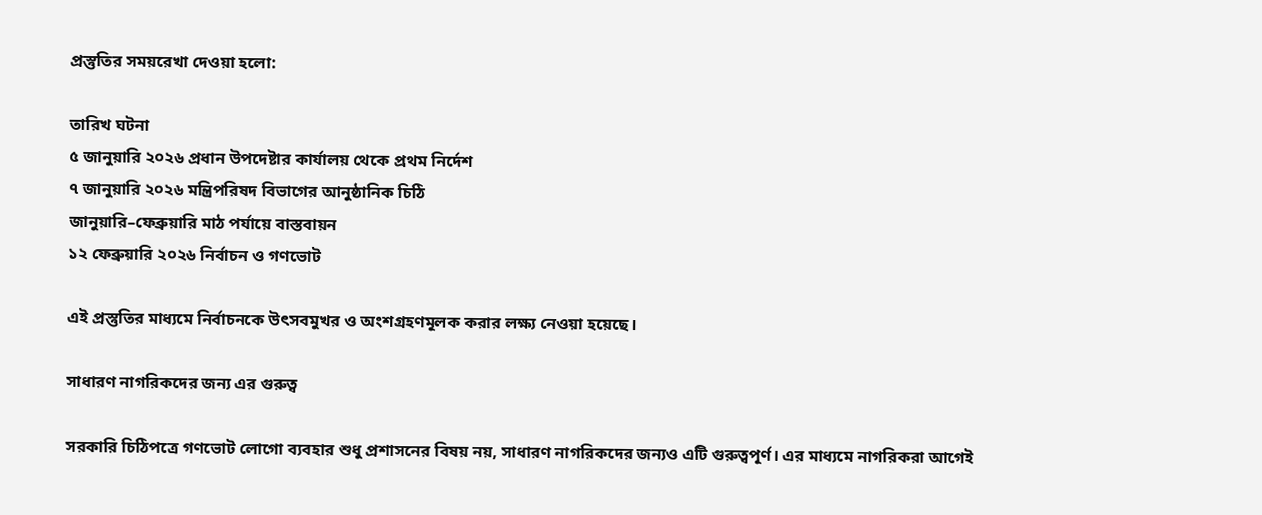প্রস্তুতির সময়রেখা দেওয়া হলো:

তারিখ ঘটনা
৫ জানুয়ারি ২০২৬ প্রধান উপদেষ্টার কার্যালয় থেকে প্রথম নির্দেশ
৭ জানুয়ারি ২০২৬ মন্ত্রিপরিষদ বিভাগের আনুষ্ঠানিক চিঠি
জানুয়ারি–ফেব্রুয়ারি মাঠ পর্যায়ে বাস্তবায়ন
১২ ফেব্রুয়ারি ২০২৬ নির্বাচন ও গণভোট

এই প্রস্তুতির মাধ্যমে নির্বাচনকে উৎসবমুখর ও অংশগ্রহণমূলক করার লক্ষ্য নেওয়া হয়েছে।

সাধারণ নাগরিকদের জন্য এর গুরুত্ব

সরকারি চিঠিপত্রে গণভোট লোগো ব্যবহার শুধু প্রশাসনের বিষয় নয়, সাধারণ নাগরিকদের জন্যও এটি গুরুত্বপূর্ণ। এর মাধ্যমে নাগরিকরা আগেই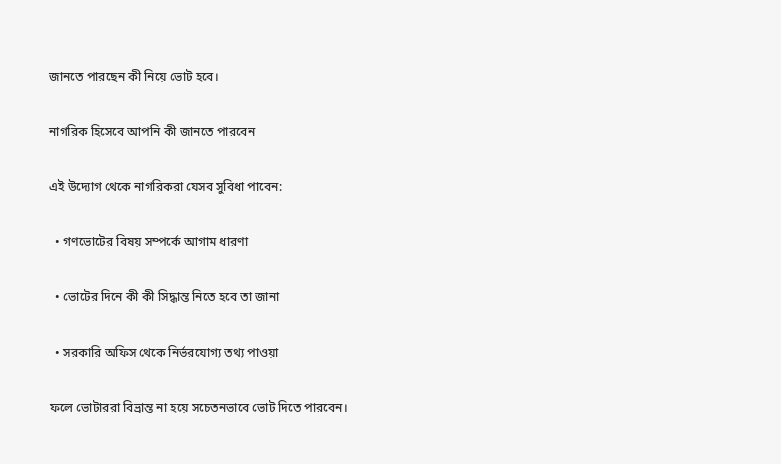জানতে পারছেন কী নিয়ে ভোট হবে।

নাগরিক হিসেবে আপনি কী জানতে পারবেন

এই উদ্যোগ থেকে নাগরিকরা যেসব সুবিধা পাবেন:

  • গণভোটের বিষয় সম্পর্কে আগাম ধারণা

  • ভোটের দিনে কী কী সিদ্ধান্ত নিতে হবে তা জানা

  • সরকারি অফিস থেকে নির্ভরযোগ্য তথ্য পাওয়া

ফলে ভোটাররা বিভ্রান্ত না হয়ে সচেতনভাবে ভোট দিতে পারবেন।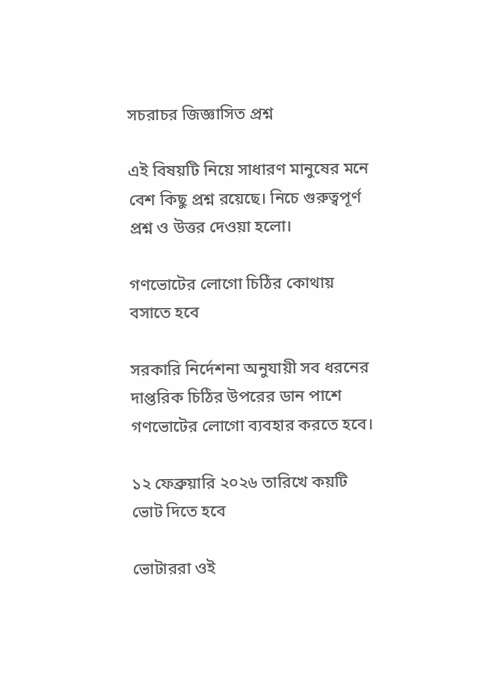সচরাচর জিজ্ঞাসিত প্রশ্ন

এই বিষয়টি নিয়ে সাধারণ মানুষের মনে বেশ কিছু প্রশ্ন রয়েছে। নিচে গুরুত্বপূর্ণ প্রশ্ন ও উত্তর দেওয়া হলো।

গণভোটের লোগো চিঠির কোথায় বসাতে হবে

সরকারি নির্দেশনা অনুযায়ী সব ধরনের দাপ্তরিক চিঠির উপরের ডান পাশে গণভোটের লোগো ব্যবহার করতে হবে।

১২ ফেব্রুয়ারি ২০২৬ তারিখে কয়টি ভোট দিতে হবে

ভোটাররা ওই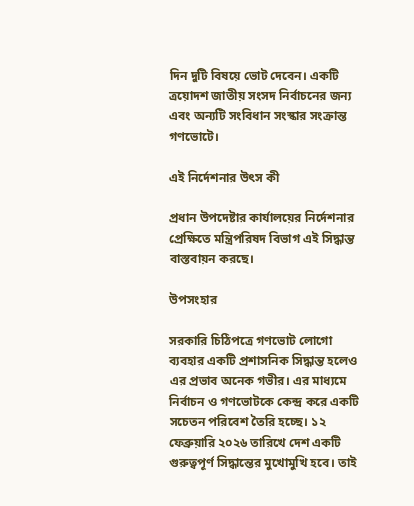দিন দুটি বিষয়ে ভোট দেবেন। একটি ত্রয়োদশ জাতীয় সংসদ নির্বাচনের জন্য এবং অন্যটি সংবিধান সংস্কার সংক্রান্ত গণভোটে।

এই নির্দেশনার উৎস কী

প্রধান উপদেষ্টার কার্যালয়ের নির্দেশনার প্রেক্ষিতে মন্ত্রিপরিষদ বিভাগ এই সিদ্ধান্ত বাস্তবায়ন করছে।

উপসংহার

সরকারি চিঠিপত্রে গণভোট লোগো ব্যবহার একটি প্রশাসনিক সিদ্ধান্ত হলেও এর প্রভাব অনেক গভীর। এর মাধ্যমে নির্বাচন ও গণভোটকে কেন্দ্র করে একটি সচেতন পরিবেশ তৈরি হচ্ছে। ১২ ফেব্রুয়ারি ২০২৬ তারিখে দেশ একটি গুরুত্বপূর্ণ সিদ্ধান্তের মুখোমুখি হবে। তাই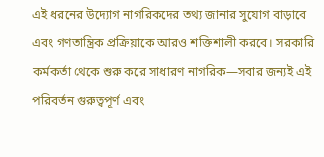এই ধরনের উদ্যোগ নাগরিকদের তথ্য জানার সুযোগ বাড়াবে এবং গণতান্ত্রিক প্রক্রিয়াকে আরও শক্তিশালী করবে। সরকারি কর্মকর্তা থেকে শুরু করে সাধারণ নাগরিক—সবার জন্যই এই পরিবর্তন গুরুত্বপূর্ণ এবং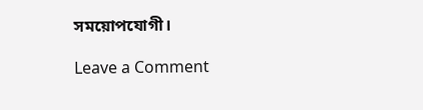সময়োপযোগী।

Leave a Comment